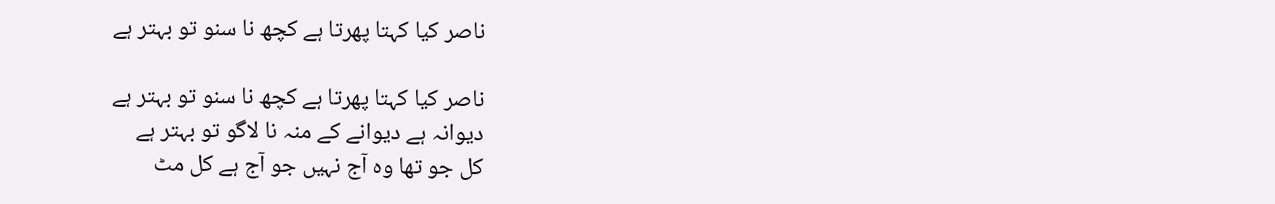ناصر کیا کہتا پھرتا ہے کچھ نا سنو تو بہتر ہے

ناصر کیا کہتا پھرتا ہے کچھ نا سنو تو بہتر ہے
دیوانہ ہے دیوانے کے منہ نا لاگو تو بہتر ہے
کل جو تھا وہ آج نہیں جو آج ہے کل مٹ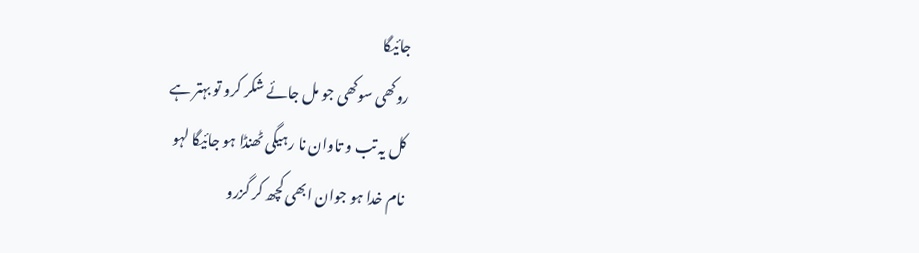جائیگا
روکھی سوکھی جو مل جائے شکر کرو تو بہتر ہے
کل یہ تب و تاوان نا رہیگی ٹھنڈا ہو جائیگا لہو
نام خدا ہو جوان ابھی کچھ کر گزرو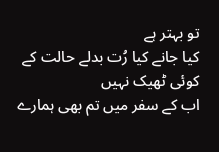تو بہتر ہے
کیا جانے کیا رُت بدلے حالت کے کوئی ٹھیک نہیں
اب کے سفر میں تم بھی ہمارے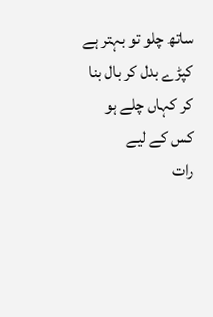ساتھ چلو تو بہتر ہے
کپڑے بدل کر بال بنا کر کہاں چلے ہو کس کے لیے
رات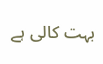بہت کالی ہے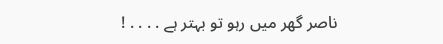ناصر گھر میں رہو تو بہتر ہے . . . . !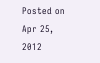Posted on Apr 25, 2012